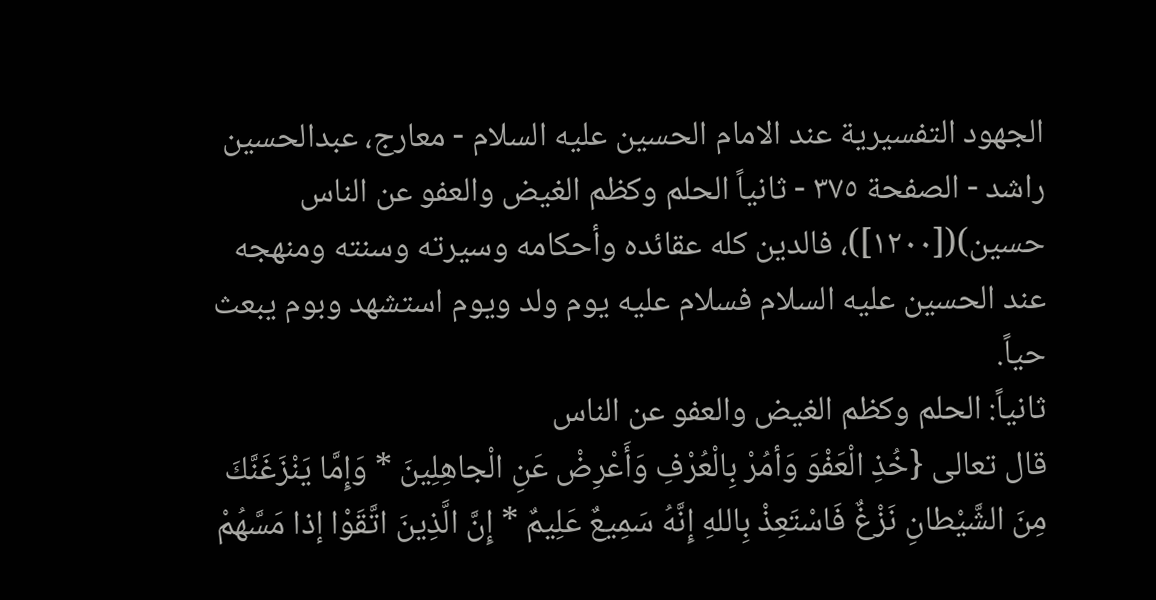الجهود التفسيرية عند الامام الحسين عليه السلام - معارج، عبدالحسين راشد - الصفحة ٣٧٥ - ثانياً الحلم وكظم الغيض والعفو عن الناس
حسين)([١٢٠٠])، فالدين كله عقائده وأحكامه وسيرته وسنته ومنهجه عند الحسين عليه السلام فسلام عليه يوم ولد ويوم استشهد وبوم يبعث حياً.
ثانياً: الحلم وكظم الغيض والعفو عن الناس
قال تعالى {خُذِ الْعَفْوَ وَأمُرْ بِالْعُرْفِ وَأَعْرِضْ عَنِ الْجاهِلِينَ * وَإِمَّا يَنْزَغَنَّكَ مِنَ الشَّيْطانِ نَزْغٌ فَاسْتَعِذْ بِاللهِ إِنَّهُ سَمِيعٌ عَلِيمٌ * إِنَّ الَّذِينَ اتَّقَوْا إذا مَسَّهُمْ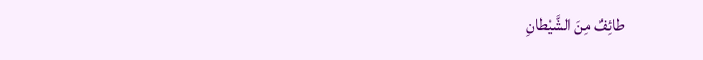طائِفٌ مِنَ الشَّيْطانِ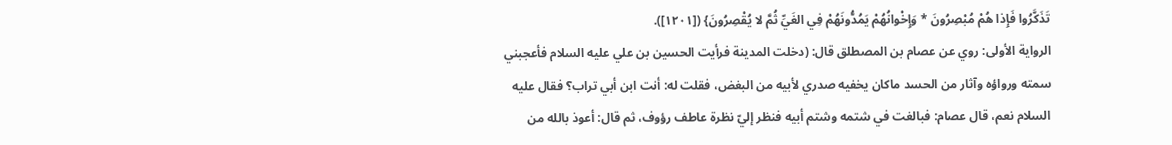تَذَكَّرُوا فَإِذا هُمْ مُبْصِرُونَ * وَإِخْوانُهُمْ يَمُدُّونَهُمْ فِي الغَيِّ ثُمَّ لا يُقْصِرُونَ} ([١٢٠١]).
الرواية الأولى: روي عن عصام بن المصطلق قال: (دخلت المدينة فرأيت الحسين بن علي عليه السلام فأعجبني سمته ورواؤه وآثار من الحسد ماكان يخفيه صدري لأبيه من البغض، فقلت له: أنت ابن أبي تراب؟ فقال عليه السلام نعم، قال عصام: فبالغت في شتمه وشتم أبيه فنظر إليّ نظرة عاطف رؤوف، ثم قال: أعوذ بالله من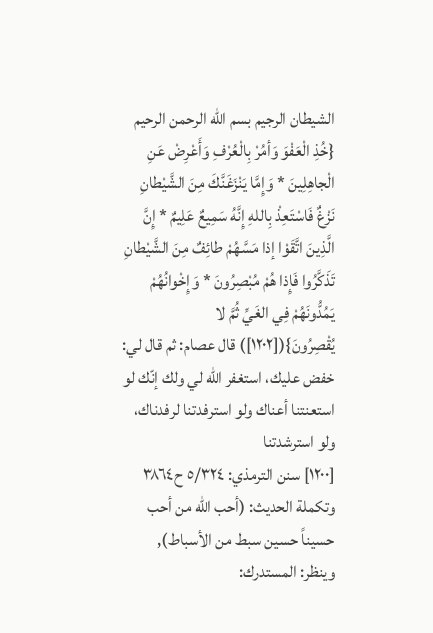الشيطان الرجيم بسم الله الرحمن الرحيم {خُذِ الْعَفْوَ وَأمُرْ بِالْعُرْفِ وَأَعْرِضْ عَنِ الْجاهِلِينَ * وَإِمَّا يَنْزَغَنَّكَ مِنَ الشَّيْطانِ نَزْغٌ فَاسْتَعِذْ بِاللهِ إِنَّهُ سَمِيعٌ عَلِيمٌ * إِنَّ الَّذِينَ اتَّقَوْا إذا مَسَّهُمْ طائِفٌ مِنَ الشَّيْطانِ تَذَكَّرُوا فَإِذا هُمْ مُبْصِرُونَ * وَإِخْوانُهُمْ يَمُدُّونَهُمْ فِي الغَيِّ ثُمَّ لا يُقْصِرُونَ}([١٢٠٢]) قال عصام: ثم قال لي: خفض عليك، استغفر الله لي ولك إنّك لو استعنتنا أعناك ولو استرفدتنا لرفدناك، ولو استرشدتنا
[١٢٠٠] سنن الترمذي: ٥/٣٢٤ ح٣٨٦٤ وتكملة الحديث: (أحب الله من أحب حسيناً حسين سبط من الأسباط), وينظر: المستدرك: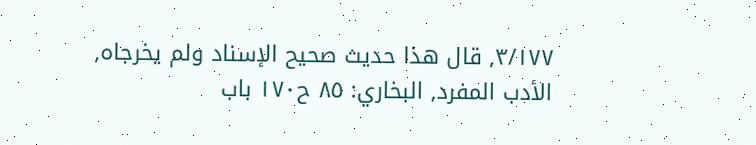٣/١٧٧, قال هذا حديث صحيح الإسناد ولم يخرجاه, الأدب المفرد, البخاري: ٨٥ ح١٧٠ باب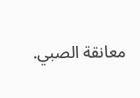معانقة الصبي.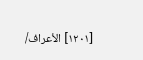[١٢٠١] الأعراف/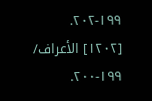١٩٩-٢٠٢.
[١٢٠٢] الأعراف/ ١٩٩-٢٠٠.